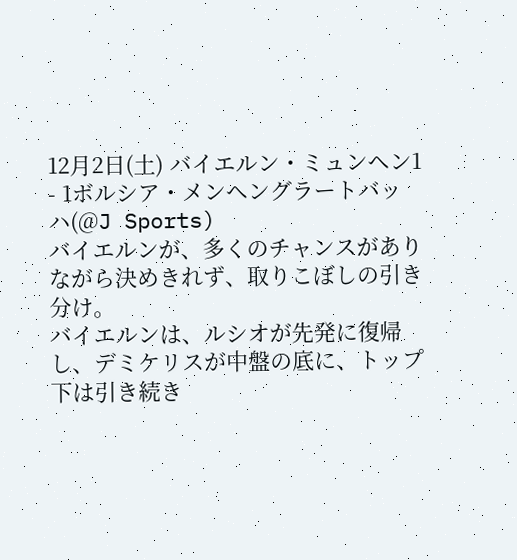12月2日(土) バイエルン・ミュンヘン1 - 1ボルシア・メンヘングラートバッハ(@J Sports)
バイエルンが、多くのチャンスがありながら決めきれず、取りこぼしの引き分け。
バイエルンは、ルシオが先発に復帰し、デミケリスが中盤の底に、トップ下は引き続き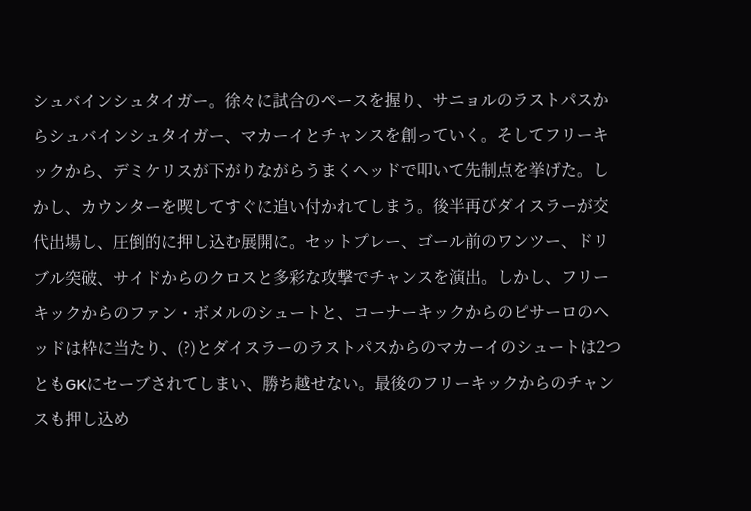シュバインシュタイガー。徐々に試合のペースを握り、サニョルのラストパスからシュバインシュタイガー、マカーイとチャンスを創っていく。そしてフリーキックから、デミケリスが下がりながらうまくヘッドで叩いて先制点を挙げた。しかし、カウンターを喫してすぐに追い付かれてしまう。後半再びダイスラーが交代出場し、圧倒的に押し込む展開に。セットプレー、ゴール前のワンツー、ドリブル突破、サイドからのクロスと多彩な攻撃でチャンスを演出。しかし、フリーキックからのファン・ボメルのシュートと、コーナーキックからのピサーロのヘッドは枠に当たり、(?)とダイスラーのラストパスからのマカーイのシュートは2つともGKにセーブされてしまい、勝ち越せない。最後のフリーキックからのチャンスも押し込め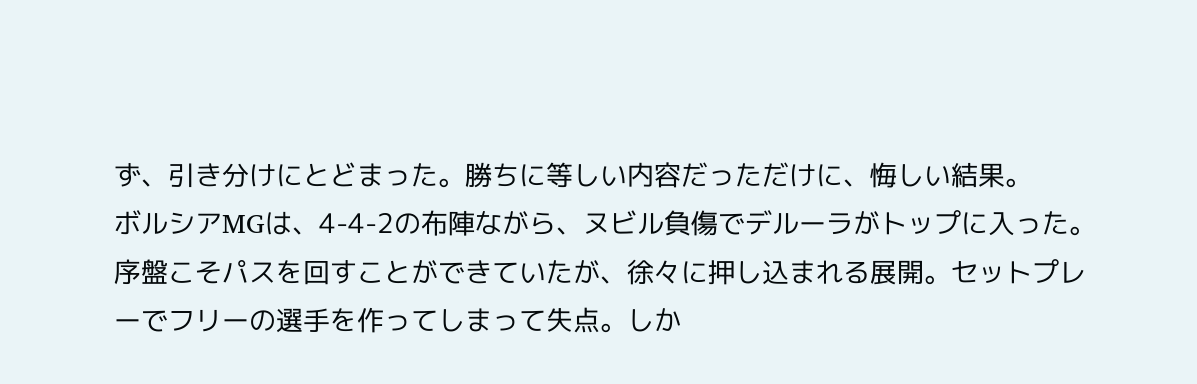ず、引き分けにとどまった。勝ちに等しい内容だっただけに、悔しい結果。
ボルシアMGは、4-4-2の布陣ながら、ヌビル負傷でデルーラがトップに入った。序盤こそパスを回すことができていたが、徐々に押し込まれる展開。セットプレーでフリーの選手を作ってしまって失点。しか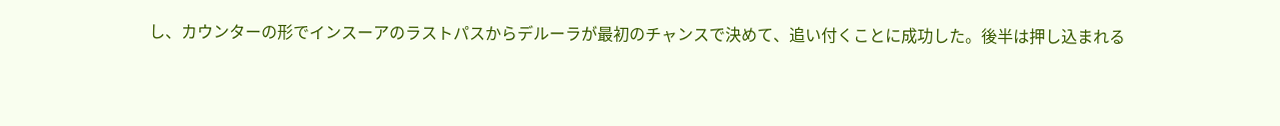し、カウンターの形でインスーアのラストパスからデルーラが最初のチャンスで決めて、追い付くことに成功した。後半は押し込まれる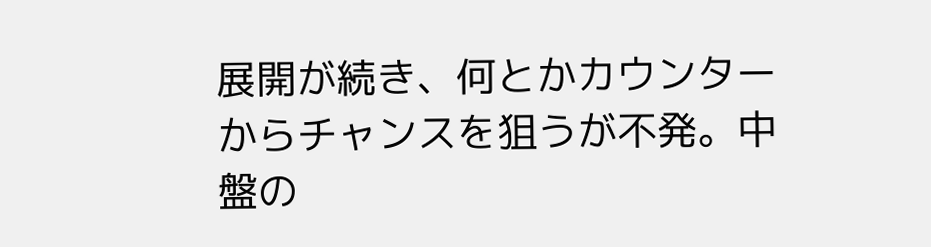展開が続き、何とかカウンターからチャンスを狙うが不発。中盤の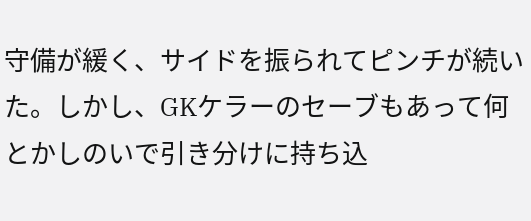守備が緩く、サイドを振られてピンチが続いた。しかし、GKケラーのセーブもあって何とかしのいで引き分けに持ち込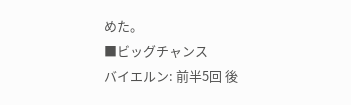めた。
■ビッグチャンス
バイエルン: 前半5回 後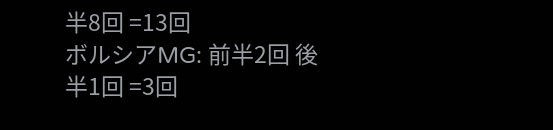半8回 =13回
ボルシアMG: 前半2回 後半1回 =3回